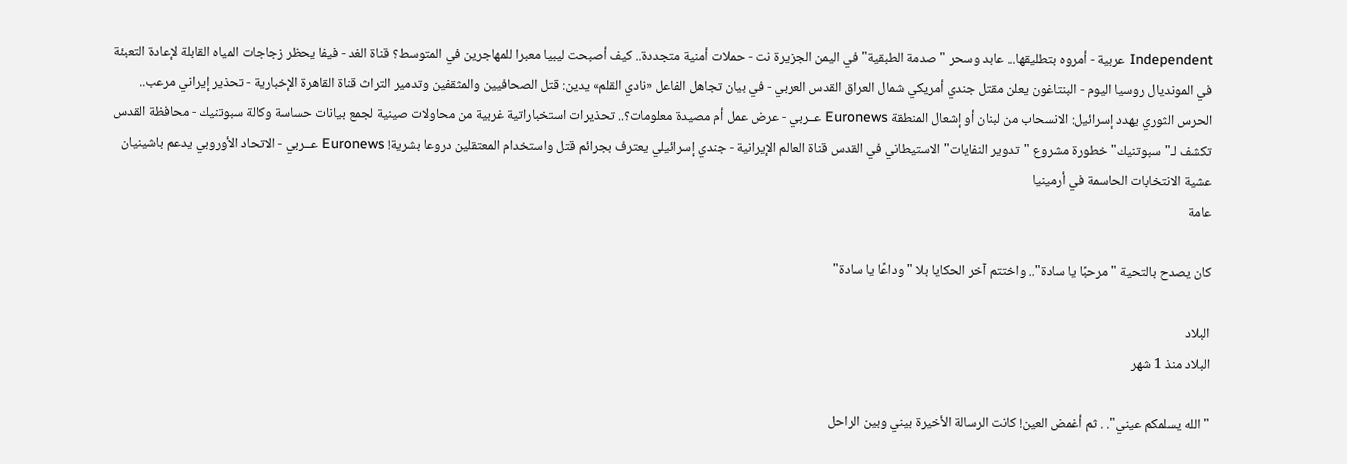Independent عربية - أمروه بتطليقها... عابد وسحر "صدمة الطبقية" في اليمن الجزيرة نت - حملات أمنية متجددة.. كيف أصبحت ليبيا معبرا للمهاجرين في المتوسط؟ قناة الغد - فيفا يحظر زجاجات المياه القابلة لإعادة التعبئة في المونديال روسيا اليوم - البنتاغون يعلن مقتل جندي أمريكي شمال العراق القدس العربي - في بيان تجاهل الفاعل «نادي القلم» يدين: قتل الصحافيين والمثقفين وتدمير التراث قناة القاهرة الإخبارية - تحذير إيراني مرعب.. الحرس الثوري يهدد إسرائيل: الانسحاب من لبنان أو إشعال المنطقة Euronews عــربي - عرض عمل أم مصيدة معلومات؟.. تحذيرات استخباراتية غربية من محاولات صينية لجمع بيانات حساسة وكالة سبوتنيك - محافظة القدس تكشف لـ"سبوتنيك" خطورة مشروع "تدوير النفايات" الاستيطاني في القدس قناة العالم الإيرانية - جندي إسرائيلي يعترف بجرائم قتل واستخدام المعتقلين دروعا بشرية! Euronews عــربي - الاتحاد الأوروبي يدعم باشينيان عشية الانتخابات الحاسمة في أرمينيا
عامة

كان يصدح بالتحية "مرحبًا يا سادة".. واختتم آخر الحكايا بلا " وداعًا يا سادة"

البلاد
البلاد منذ 1 شهر

" الله يسلمكم عيني". . ثم أغمض العين! كانت الرسالة الأخيرة بيني وبين الراحل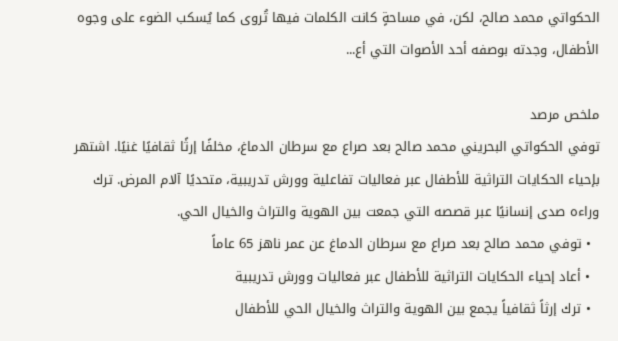الحكواتي محمد صالح، لكن، في مساحةٍ كانت الكلمات فيها تُروى كما يُسكب الضوء على وجوه الأطفال، وجدته بوصفه أحد الأصوات التي أع...

ملخص مرصد
توفي الحكواتي البحريني محمد صالح بعد صراع مع سرطان الدماغ، مخلفًا إرثًا ثقافيًا غنيًا. اشتهر بإحياء الحكايات التراثية للأطفال عبر فعاليات تفاعلية وورش تدريبية، متحديًا آلام المرض. ترك وراءه صدى إنسانيًا عبر قصصه التي جمعت بين الهوية والتراث والخيال الحي.
  • توفي محمد صالح بعد صراع مع سرطان الدماغ عن عمر ناهز 65 عاماً
  • أعاد إحياء الحكايات التراثية للأطفال عبر فعاليات وورش تدريبية
  • ترك إرثاً ثقافياً يجمع بين الهوية والتراث والخيال الحي للأطفال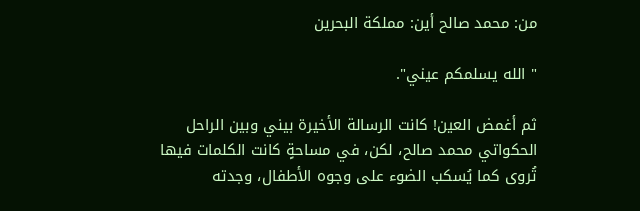من: محمد صالح أين: مملكة البحرين

" الله يسلمكم عيني".

ثم أغمض العين! كانت الرسالة الأخيرة بيني وبين الراحل الحكواتي محمد صالح، لكن، في مساحةٍ كانت الكلمات فيها تُروى كما يُسكب الضوء على وجوه الأطفال، وجدته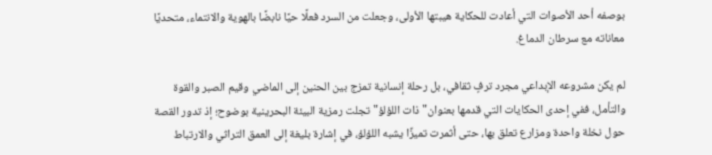بوصفه أحد الأصوات التي أعادت للحكاية هيبتها الأولى، وجعلت من السرد فعلًا حيًا نابضًا بالهوية والانتماء، متحديًا معاناته مع سرطان الدماغ.

لم يكن مشروعه الإبداعي مجرد ترفٍ ثقافي، بل رحلة إنسانية تمزج بين الحنين إلى الماضي وقيم الصبر والقوة والتأمل، ففي إحدى الحكايات التي قدمها بعنوان" ذات اللؤلؤ" تجلت رمزية البيئة البحرينية بوضوح؛ إذ تدور القصة حول نخلة واحدة ومزارع تعلق بها، حتى أثمرت تميزًا يشبه اللؤلؤ، في إشارة بليغة إلى العمق التراثي والارتباط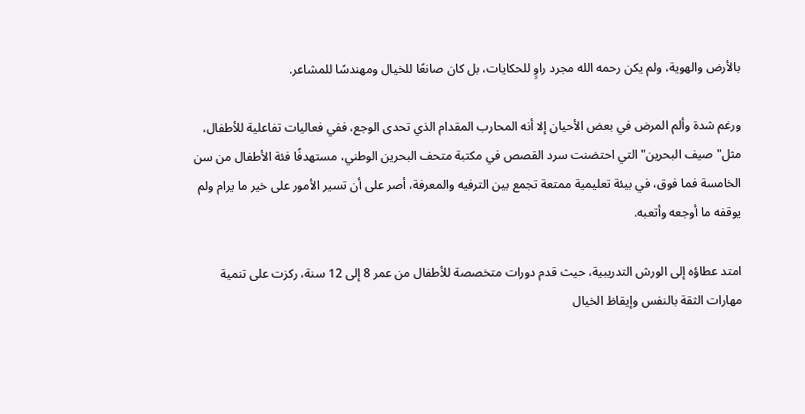بالأرض والهوية، ولم يكن رحمه الله مجرد راوٍ للحكايات، بل كان صانعًا للخيال ومهندسًا للمشاعر.

ورغم شدة وألم المرض في بعض الأحيان إلا أنه المحارب المقدام الذي تحدى الوجع، ففي فعاليات تفاعلية للأطفال، مثل" صيف البحرين" التي احتضنت سرد القصص في مكتبة متحف البحرين الوطني، مستهدفًا فئة الأطفال من سن الخامسة فما فوق، في بيئة تعليمية ممتعة تجمع بين الترفيه والمعرفة، أصر على أن تسير الأمور على خير ما يرام ولم يوقفه ما أوجعه وأتعبه.

امتد عطاؤه إلى الورش التدريبية، حيث قدم دورات متخصصة للأطفال من عمر 8 إلى 12 سنة، ركزت على تنمية مهارات الثقة بالنفس وإيقاظ الخيال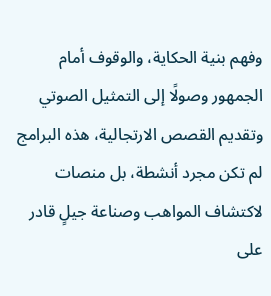وفهم بنية الحكاية، والوقوف أمام الجمهور وصولًا إلى التمثيل الصوتي وتقديم القصص الارتجالية، هذه البرامج لم تكن مجرد أنشطة، بل منصات لاكتشاف المواهب وصناعة جيلٍ قادر على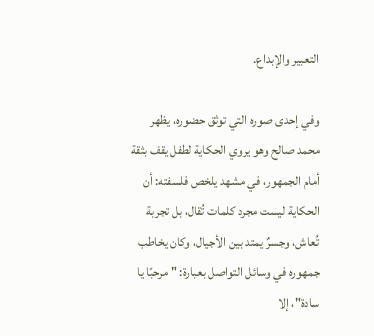التعبير والإبداع.

وفي إحدى صوره التي توثق حضوره، يظهر محمد صالح وهو يروي الحكاية لطفل يقف بثقة أمام الجمهور، في مشهد يلخص فلسفته: أن الحكاية ليست مجرد كلمات تُقال، بل تجربة تُعاش، وجسرٌ يمتد بين الأجيال، وكان يخاطب جمهوره في وسائل التواصل بعبارة: " مرحبًا يا سادة"، إلا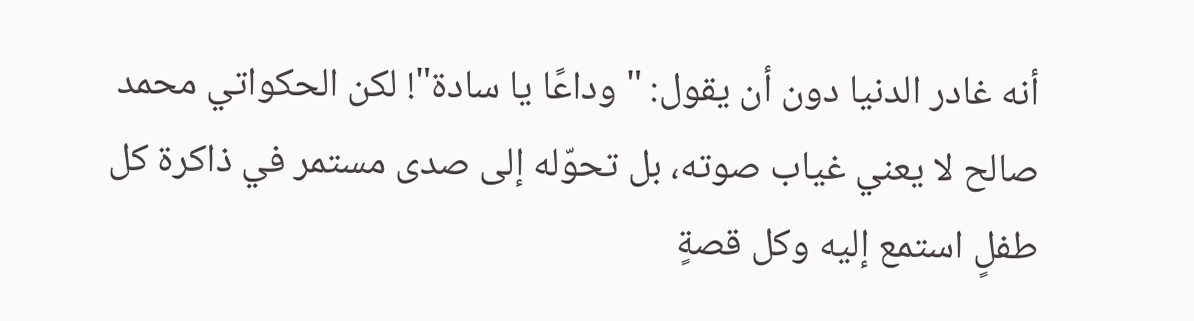أنه غادر الدنيا دون أن يقول: " وداعًا يا سادة"! لكن الحكواتي محمد صالح لا يعني غياب صوته، بل تحوّله إلى صدى مستمر في ذاكرة كل طفلٍ استمع إليه وكل قصةٍ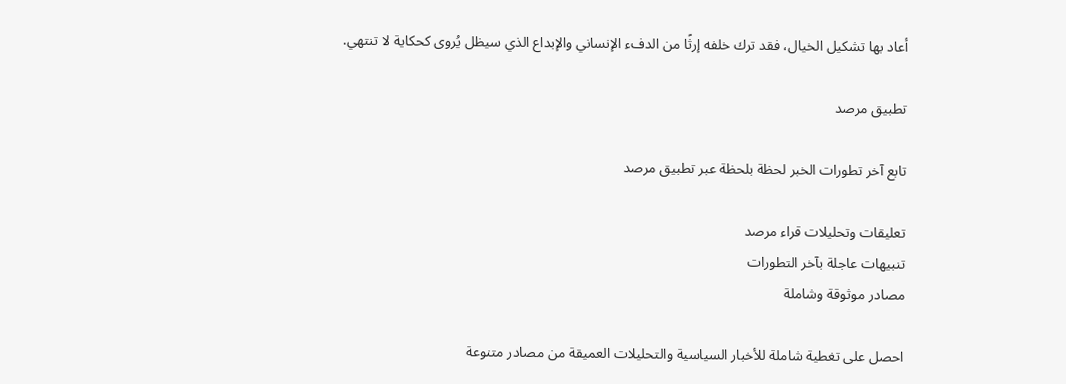أعاد بها تشكيل الخيال، فقد ترك خلفه إرثًا من الدفء الإنساني والإبداع الذي سيظل يُروى كحكاية لا تنتهي.

تطبيق مرصد

تابع آخر تطورات الخبر لحظة بلحظة عبر تطبيق مرصد

تعليقات وتحليلات قراء مرصد
تنبيهات عاجلة بآخر التطورات
مصادر موثوقة وشاملة

احصل على تغطية شاملة للأخبار السياسية والتحليلات العميقة من مصادر متنوعة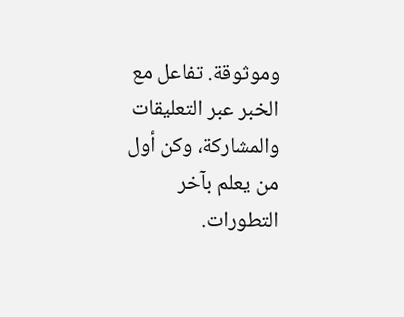وموثوقة. تفاعل مع الخبر عبر التعليقات والمشاركة، وكن أول من يعلم بآخر التطورات.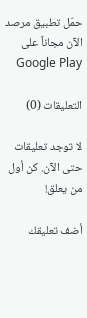حمّل تطبيق مرصد الآن مجاناً على Google Play

التعليقات (0)

لا توجد تعليقات حتى الآن. كن أول من يعلق!

أضف تعليقك